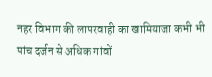नहर विभाग की लापरवाही का खामियाजा कभी भी पांच दर्जन से अधिक गांवों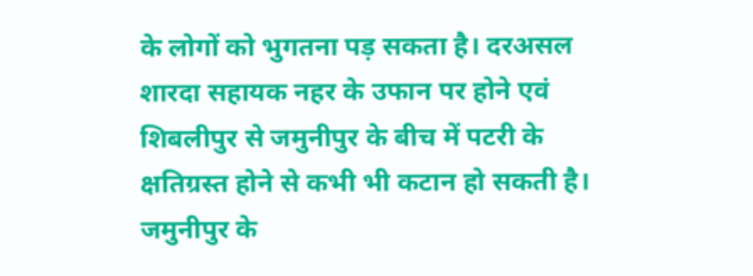के लोगों को भुगतना पड़ सकता है। दरअसल शारदा सहायक नहर के उफान पर होने एवं शिबलीपुर से जमुनीपुर के बीच में पटरी के क्षतिग्रस्त होने से कभी भी कटान हो सकती है। जमुनीपुर के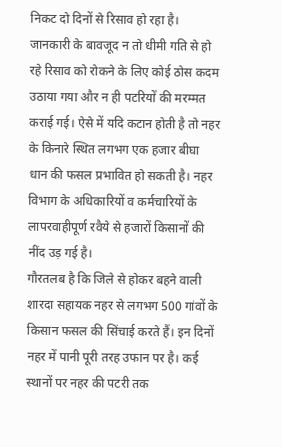निकट दो दिनों से रिसाव हो रहा है।
जानकारी के बावजूद न तो धीमी गति से हो रहे रिसाव को रोकने के लिए कोई ठोस कदम उठाया गया और न ही पटरियों की मरम्मत कराई गई। ऐसे में यदि कटान होती है तो नहर के किनारे स्थित लगभग एक हजार बीघा धान की फसल प्रभावित हो सकती है। नहर विभाग के अधिकारियों व कर्मचारियों के लापरवाहीपूर्ण रवैये से हजारों किसानों की नींद उड़ गई है।
गौरतलब है कि जिले से होकर बहने वाली शारदा सहायक नहर से लगभग 500 गांवों के किसान फसल की सिंचाई करते हैं। इन दिनों नहर में पानी पूरी तरह उफान पर है। कई स्थानों पर नहर की पटरी तक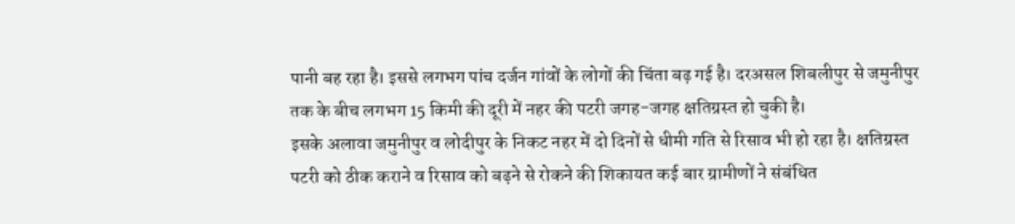पानी बह रहा है। इससे लगभग पांच दर्जन गांवों के लोगों की चिंता बढ़ गई है। दरअसल शिबलीपुर से जमुनीपुर तक के बीच लगभग 15 किमी की दूरी में नहर की पटरी जगह-जगह क्षतिग्रस्त हो चुकी है।
इसके अलावा जमुनीपुर व लोदीपुर के निकट नहर में दो दिनों से धीमी गति से रिसाव भी हो रहा है। क्षतिग्रस्त पटरी को ठीक कराने व रिसाव को बढ़ने से रोकने की शिकायत कई बार ग्रामीणों ने संबंधित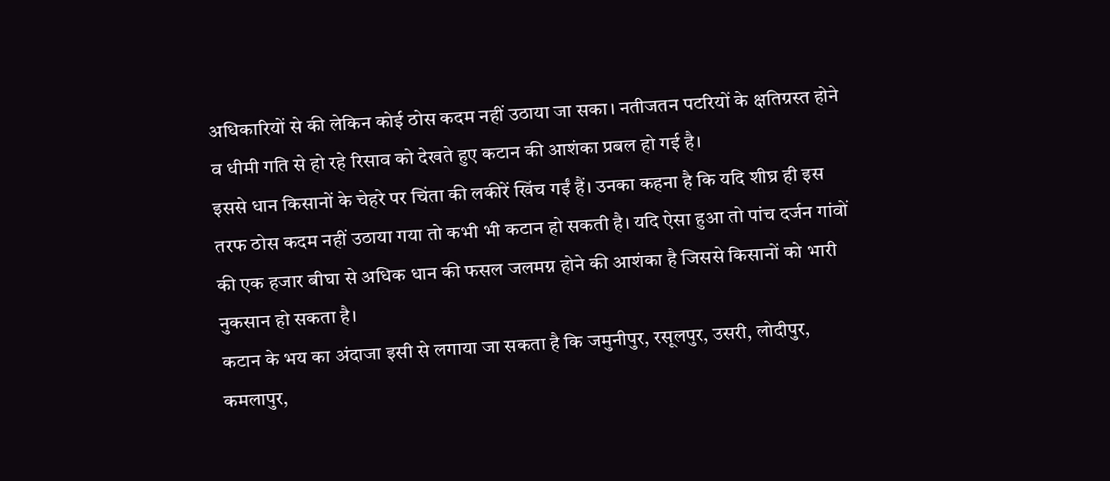अधिकारियों से की लेकिन कोई ठोस कदम नहीं उठाया जा सका। नतीजतन पटरियों के क्षतिग्रस्त होने व धीमी गति से हो रहे रिसाव को देखते हुए कटान की आशंका प्रबल हो गई है।
इससे धान किसानों के चेहरे पर चिंता की लकीरें खिंच गईं हैं। उनका कहना है कि यदि शीघ्र ही इस तरफ ठोस कदम नहीं उठाया गया तो कभी भी कटान हो सकती है। यदि ऐसा हुआ तो पांच दर्जन गांवों की एक हजार बीघा से अधिक धान की फसल जलमग्न होने की आशंका है जिससे किसानों को भारी नुकसान हो सकता है।
कटान के भय का अंदाजा इसी से लगाया जा सकता है कि जमुनीपुर, रसूलपुर, उसरी, लोदीपुर, कमलापुर,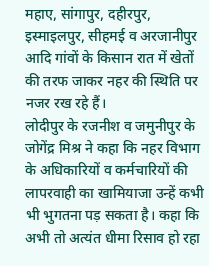महाए, सांगापुर, दहीरपुर, इस्माइलपुर, सीहमई व अरजानीपुर आदि गांवों के किसान रात में खेतों की तरफ जाकर नहर की स्थिति पर नजर रख रहे हैं।
लोदीपुर के रजनीश व जमुनीपुर के जोगेंद्र मिश्र ने कहा कि नहर विभाग के अधिकारियों व कर्मचारियों की लापरवाही का खामियाजा उन्हें कभी भी भुगतना पड़ सकता है। कहा कि अभी तो अत्यंत धीमा रिसाव हो रहा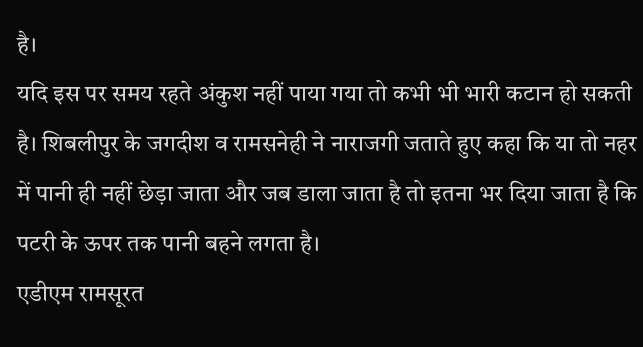है।
यदि इस पर समय रहते अंकुश नहीं पाया गया तो कभी भी भारी कटान हो सकती है। शिबलीपुर के जगदीश व रामसनेही ने नाराजगी जताते हुए कहा कि या तो नहर में पानी ही नहीं छेड़ा जाता और जब डाला जाता है तो इतना भर दिया जाता है कि पटरी के ऊपर तक पानी बहने लगता है।
एडीएम रामसूरत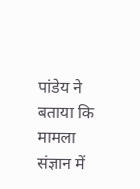पांडेय ने बताया कि मामला संज्ञान में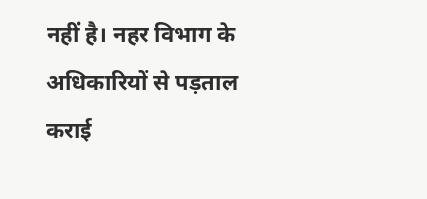नहीं है। नहर विभाग के अधिकारियों से पड़ताल कराई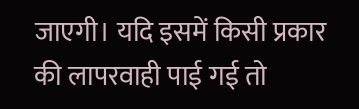जाएगी। यदि इसमें किसी प्रकार की लापरवाही पाई गई तो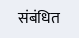संबंधित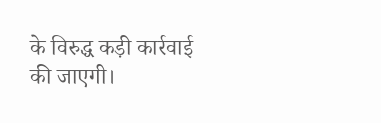के विरुद्ध कड़ी कार्रवाई की जाएगी।